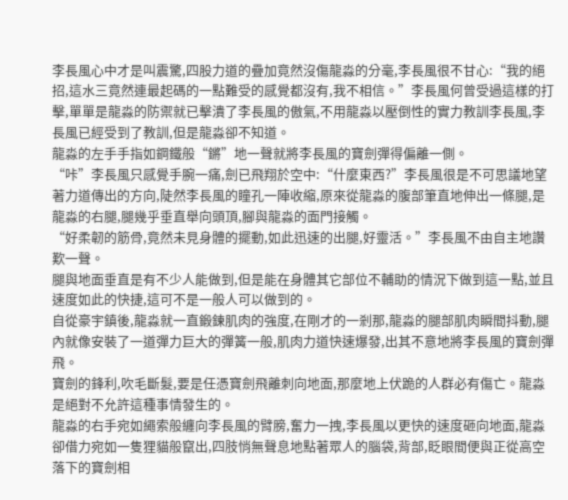李長風心中才是叫震驚,四股力道的疊加竟然沒傷龍淼的分毫,李長風很不甘心:“我的絕招,這水三竟然連最起碼的一點難受的感覺都沒有,我不相信。”李長風何曾受過這樣的打擊,單單是龍淼的防禦就已擊潰了李長風的傲氣,不用龍淼以壓倒性的實力教訓李長風,李長風已經受到了教訓,但是龍淼卻不知道。
龍淼的左手手指如鋼鐵般“鏘”地一聲就將李長風的寶劍彈得偏離一側。
“咔”李長風只感覺手腕一痛,劍已飛翔於空中:“什麼東西?”李長風很是不可思議地望著力道傳出的方向,陡然李長風的瞳孔一陣收縮,原來從龍淼的腹部筆直地伸出一條腿,是龍淼的右腿,腿幾乎垂直舉向頭頂,腳與龍淼的面門接觸。
“好柔韌的筋骨,竟然未見身體的擺動,如此迅速的出腿,好靈活。”李長風不由自主地讚歎一聲。
腿與地面垂直是有不少人能做到,但是能在身體其它部位不輔助的情況下做到這一點,並且速度如此的快捷,這可不是一般人可以做到的。
自從豪宇鎮後,龍淼就一直鍛鍊肌肉的強度,在剛才的一剎那,龍淼的腿部肌肉瞬間抖動,腿內就像安裝了一道彈力巨大的彈簧一般,肌肉力道快速爆發,出其不意地將李長風的寶劍彈飛。
寶劍的鋒利,吹毛斷髮,要是任憑寶劍飛離刺向地面,那麼地上伏跪的人群必有傷亡。龍淼是絕對不允許這種事情發生的。
龍淼的右手宛如繩索般纏向李長風的臂膀,奮力一拽,李長風以更快的速度砸向地面,龍淼卻借力宛如一隻狸貓般竄出,四肢悄無聲息地點著眾人的腦袋,背部,眨眼間便與正從高空落下的寶劍相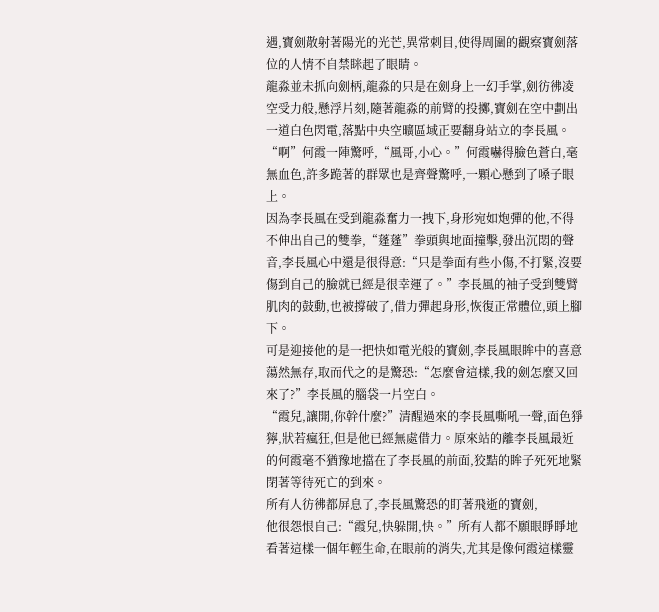遇,寶劍散射著陽光的光芒,異常刺目,使得周圍的觀察寶劍落位的人情不自禁眯起了眼睛。
龍淼並未抓向劍柄,龍淼的只是在劍身上一幻手掌,劍彷彿凌空受力般,懸浮片刻,隨著龍淼的前臂的投擲,寶劍在空中劃出一道白色閃電,落點中央空曠區域正要翻身站立的李長風。
“啊”何霞一陣驚呼,“風哥,小心。”何霞嚇得臉色蒼白,毫無血色,許多跪著的群眾也是齊聲驚呼,一顆心懸到了嗓子眼上。
因為李長風在受到龍淼奮力一拽下,身形宛如炮彈的他,不得不伸出自己的雙拳,“蓬蓬”拳頭與地面撞擊,發出沉悶的聲音,李長風心中還是很得意:“只是拳面有些小傷,不打緊,沒要傷到自己的臉就已經是很幸運了。”李長風的袖子受到雙臂肌肉的鼓動,也被撐破了,借力彈起身形,恢復正常體位,頭上腳下。
可是迎接他的是一把快如電光般的寶劍,李長風眼眸中的喜意蕩然無存,取而代之的是驚恐:“怎麼會這樣,我的劍怎麼又回來了?”李長風的腦袋一片空白。
“霞兒,讓開,你幹什麼?”清醒過來的李長風嘶吼一聲,面色猙獰,狀若瘋狂,但是他已經無處借力。原來站的離李長風最近的何霞毫不猶豫地擋在了李長風的前面,狡黠的眸子死死地緊閉著等待死亡的到來。
所有人彷彿都屏息了,李長風驚恐的盯著飛逝的寶劍,
他很怨恨自己:“霞兒,快躲開,快。”所有人都不願眼睜睜地看著這樣一個年輕生命,在眼前的消失,尤其是像何霞這樣靈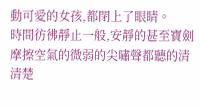動可愛的女孩,都閉上了眼睛。
時間彷彿靜止一般,安靜的甚至寶劍摩擦空氣的微弱的尖嘯聲都聽的清清楚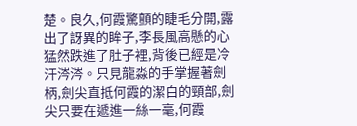楚。良久,何霞驚顫的睫毛分開,露出了訝異的眸子,李長風高懸的心猛然跌進了肚子裡,背後已經是冷汗涔涔。只見龍淼的手掌握著劍柄,劍尖直抵何霞的潔白的頸部,劍尖只要在遞進一絲一毫,何霞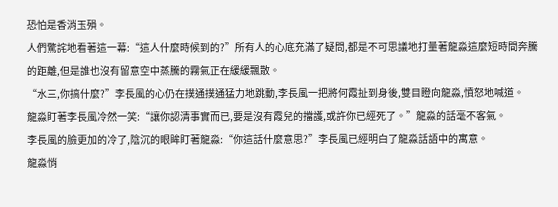恐怕是香消玉殞。
人們驚詫地看著這一幕:“這人什麼時候到的?”所有人的心底充滿了疑問,都是不可思議地打量著龍淼這麼短時間奔騰的距離,但是誰也沒有留意空中蒸騰的霧氣正在緩緩飄散。
“水三,你搞什麼?”李長風的心仍在撲通撲通猛力地跳動,李長風一把將何霞扯到身後,雙目瞪向龍淼,憤怒地喊道。
龍淼盯著李長風冷然一笑:“讓你認清事實而已,要是沒有霞兒的擋護,或許你已經死了。”龍淼的話毫不客氣。
李長風的臉更加的冷了,陰沉的眼眸盯著龍淼:“你這話什麼意思?”李長風已經明白了龍淼話語中的寓意。
龍淼悄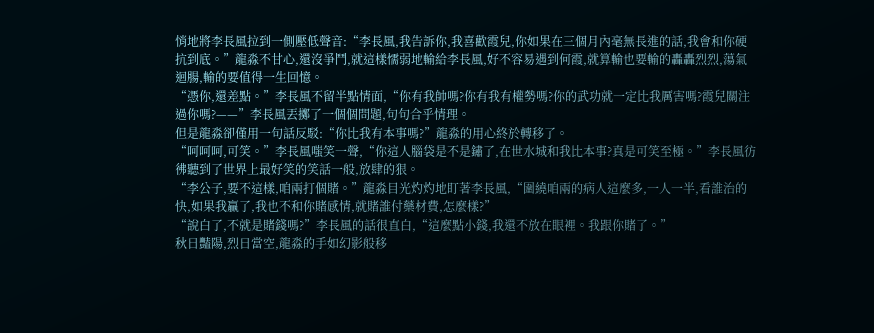悄地將李長風拉到一側壓低聲音:“李長風,我告訴你,我喜歡霞兒,你如果在三個月內毫無長進的話,我會和你硬抗到底。”龍淼不甘心,還沒爭鬥,就這樣懦弱地輸給李長風,好不容易遇到何霞,就算輸也要輸的轟轟烈烈,蕩氣迴腸,輸的要值得一生回憶。
“憑你,還差點。”李長風不留半點情面,“你有我帥嗎?你有我有權勢嗎?你的武功就一定比我厲害嗎?霞兒關注過你嗎?——”李長風丟擲了一個個問題,句句合乎情理。
但是龍淼卻僅用一句話反駁:“你比我有本事嗎?”龍淼的用心終於轉移了。
“呵呵呵,可笑。”李長風嗤笑一聲,“你這人腦袋是不是鏽了,在世水城和我比本事?真是可笑至極。”李長風彷彿聽到了世界上最好笑的笑話一般,放肆的狠。
“李公子,要不這樣,咱兩打個賭。”龍淼目光灼灼地盯著李長風,“圍繞咱兩的病人這麼多,一人一半,看誰治的快,如果我贏了,我也不和你賭感情,就賭誰付藥材費,怎麼樣?”
“說白了,不就是賭錢嗎?”李長風的話很直白,“這麼點小錢,我還不放在眼裡。我跟你賭了。”
秋日豔陽,烈日當空,龍淼的手如幻影般移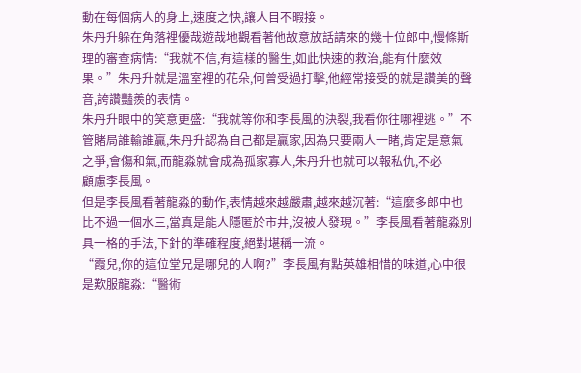動在每個病人的身上,速度之快,讓人目不暇接。
朱丹升躲在角落裡優哉遊哉地觀看著他故意放話請來的幾十位郎中,慢條斯理的審查病情:“我就不信,有這樣的醫生,如此快速的救治,能有什麼效果。”朱丹升就是溫室裡的花朵,何曾受過打擊,他經常接受的就是讚美的聲音,誇讚豔羨的表情。
朱丹升眼中的笑意更盛:“我就等你和李長風的決裂,我看你往哪裡逃。”不管賭局誰輸誰贏,朱丹升認為自己都是贏家,因為只要兩人一睹,肯定是意氣之爭,會傷和氣,而龍淼就會成為孤家寡人,朱丹升也就可以報私仇,不必
顧慮李長風。
但是李長風看著龍淼的動作,表情越來越嚴肅,越來越沉著:“這麼多郎中也比不過一個水三,當真是能人隱匿於市井,沒被人發現。”李長風看著龍淼別具一格的手法,下針的準確程度,絕對堪稱一流。
“霞兒,你的這位堂兄是哪兒的人啊?”李長風有點英雄相惜的味道,心中很是歎服龍淼:“醫術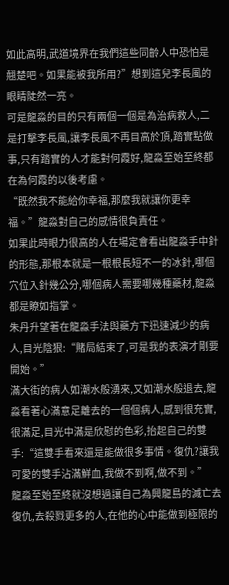如此高明,武道境界在我們這些同齡人中恐怕是翹楚吧。如果能被我所用?”想到這兒李長風的眼睛陡然一亮。
可是龍淼的目的只有兩個一個是為治病救人,二是打擊李長風,讓李長風不再目高於頂,踏實點做事,只有踏實的人才能對何霞好,龍淼至始至終都在為何霞的以後考慮。
“既然我不能給你幸福,那麼我就讓你更幸福。”龍淼對自己的感情很負責任。
如果此時眼力很高的人在場定會看出龍淼手中針的形態,那根本就是一根根長短不一的冰針,哪個穴位入針幾公分,哪個病人需要哪幾種藥材,龍淼都是瞭如指掌。
朱丹升望著在龍淼手法與藥方下迅速減少的病人,目光陰狠:“賭局結束了,可是我的表演才剛要開始。”
滿大街的病人如潮水般湧來,又如潮水般退去,龍淼看著心滿意足離去的一個個病人,感到很充實,很滿足,目光中滿是欣慰的色彩,抬起自己的雙手:“這雙手看來還是能做很多事情。復仇?讓我可愛的雙手沾滿鮮血,我做不到啊,做不到。”
龍淼至始至終就沒想過讓自己為興龍島的滅亡去復仇,去殺戮更多的人,在他的心中能做到極限的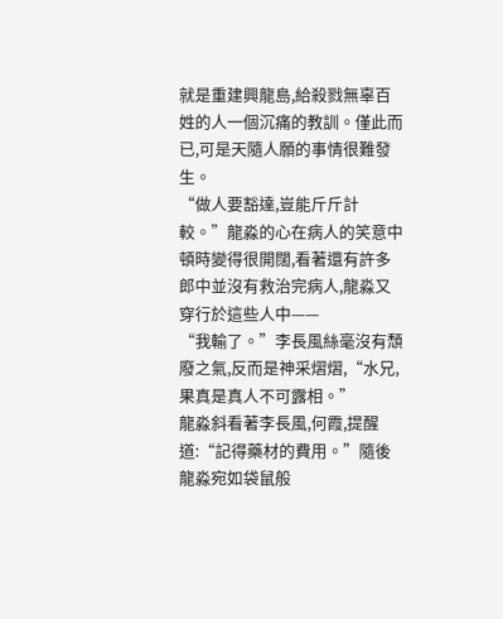就是重建興龍島,給殺戮無辜百姓的人一個沉痛的教訓。僅此而已,可是天隨人願的事情很難發生。
“做人要豁達,豈能斤斤計較。”龍淼的心在病人的笑意中頓時變得很開闊,看著還有許多郎中並沒有救治完病人,龍淼又穿行於這些人中——
“我輸了。”李長風絲毫沒有頹廢之氣,反而是神采熠熠,“水兄,果真是真人不可露相。”
龍淼斜看著李長風,何霞,提醒道:“記得藥材的費用。”隨後龍淼宛如袋鼠般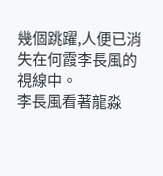幾個跳躍,人便已消失在何霞李長風的視線中。
李長風看著龍淼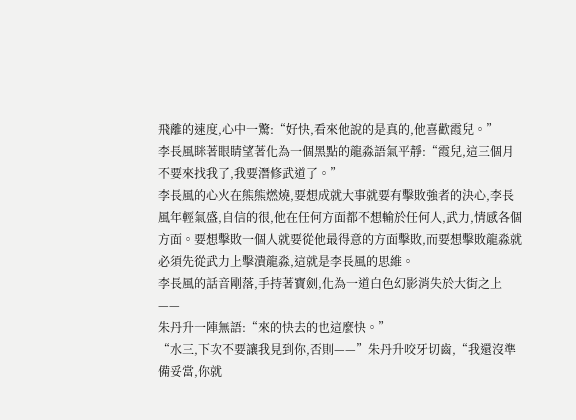飛離的速度,心中一驚:“好快,看來他說的是真的,他喜歡霞兒。”
李長風眯著眼睛望著化為一個黑點的龍淼語氣平靜:“霞兒,這三個月不要來找我了,我要潛修武道了。”
李長風的心火在熊熊燃燒,要想成就大事就要有擊敗強者的決心,李長風年輕氣盛,自信的很,他在任何方面都不想輸於任何人,武力,情感各個方面。要想擊敗一個人就要從他最得意的方面擊敗,而要想擊敗龍淼就必須先從武力上擊潰龍淼,這就是李長風的思維。
李長風的話音剛落,手持著寶劍,化為一道白色幻影消失於大街之上——
朱丹升一陣無語:“來的快去的也這麼快。”
“水三,下次不要讓我見到你,否則——”朱丹升咬牙切齒,“我還沒準備妥當,你就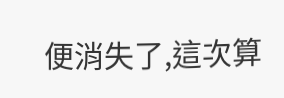便消失了,這次算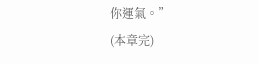你運氣。”
(本章完)